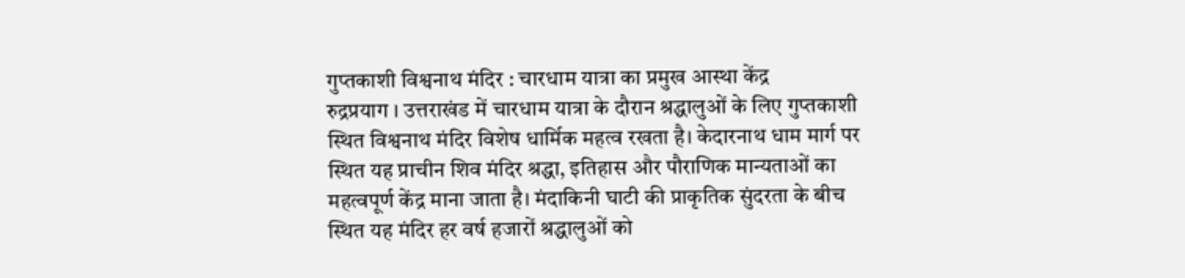गुप्तकाशी विश्वनाथ मंदिर : चारधाम यात्रा का प्रमुख आस्था केंद्र
रुद्रप्रयाग । उत्तराखंड में चारधाम यात्रा के दौरान श्रद्धालुओं के लिए गुप्तकाशी स्थित विश्वनाथ मंदिर विशेष धार्मिक महत्व रखता है। केदारनाथ धाम मार्ग पर स्थित यह प्राचीन शिव मंदिर श्रद्धा, इतिहास और पौराणिक मान्यताओं का महत्वपूर्ण केंद्र माना जाता है। मंदाकिनी घाटी की प्राकृतिक सुंदरता के बीच स्थित यह मंदिर हर वर्ष हजारों श्रद्धालुओं को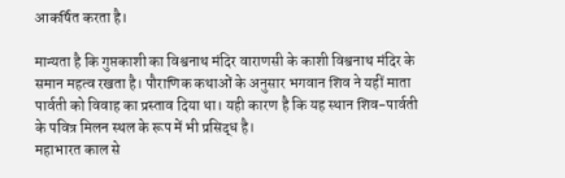आकर्षित करता है।

मान्यता है कि गुप्तकाशी का विश्वनाथ मंदिर वाराणसी के काशी विश्वनाथ मंदिर के समान महत्व रखता है। पौराणिक कथाओं के अनुसार भगवान शिव ने यहीं माता पार्वती को विवाह का प्रस्ताव दिया था। यही कारण है कि यह स्थान शिव-पार्वती के पवित्र मिलन स्थल के रूप में भी प्रसिद्ध है।
महाभारत काल से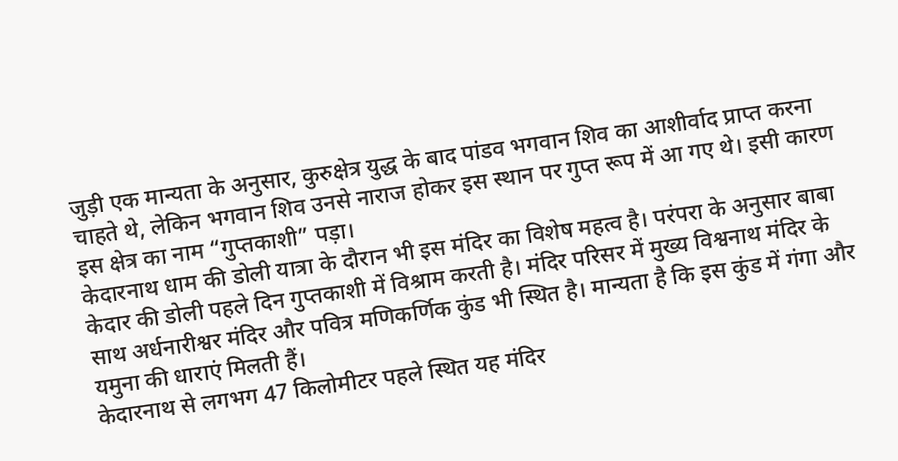जुड़ी एक मान्यता के अनुसार, कुरुक्षेत्र युद्ध के बाद पांडव भगवान शिव का आशीर्वाद प्राप्त करना चाहते थे, लेकिन भगवान शिव उनसे नाराज होकर इस स्थान पर गुप्त रूप में आ गए थे। इसी कारण इस क्षेत्र का नाम “गुप्तकाशी” पड़ा।
केदारनाथ धाम की डोली यात्रा के दौरान भी इस मंदिर का विशेष महत्व है। परंपरा के अनुसार बाबा केदार की डोली पहले दिन गुप्तकाशी में विश्राम करती है। मंदिर परिसर में मुख्य विश्वनाथ मंदिर के साथ अर्धनारीश्वर मंदिर और पवित्र मणिकर्णिक कुंड भी स्थित है। मान्यता है कि इस कुंड में गंगा और यमुना की धाराएं मिलती हैं।
केदारनाथ से लगभग 47 किलोमीटर पहले स्थित यह मंदिर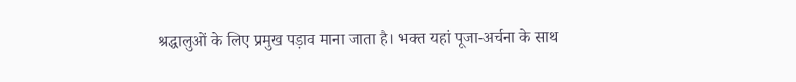श्रद्धालुओं के लिए प्रमुख पड़ाव माना जाता है। भक्त यहां पूजा-अर्चना के साथ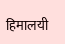हिमालयी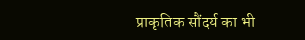प्राकृतिक सौंदर्य का भी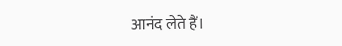आनंद लेते हैं।